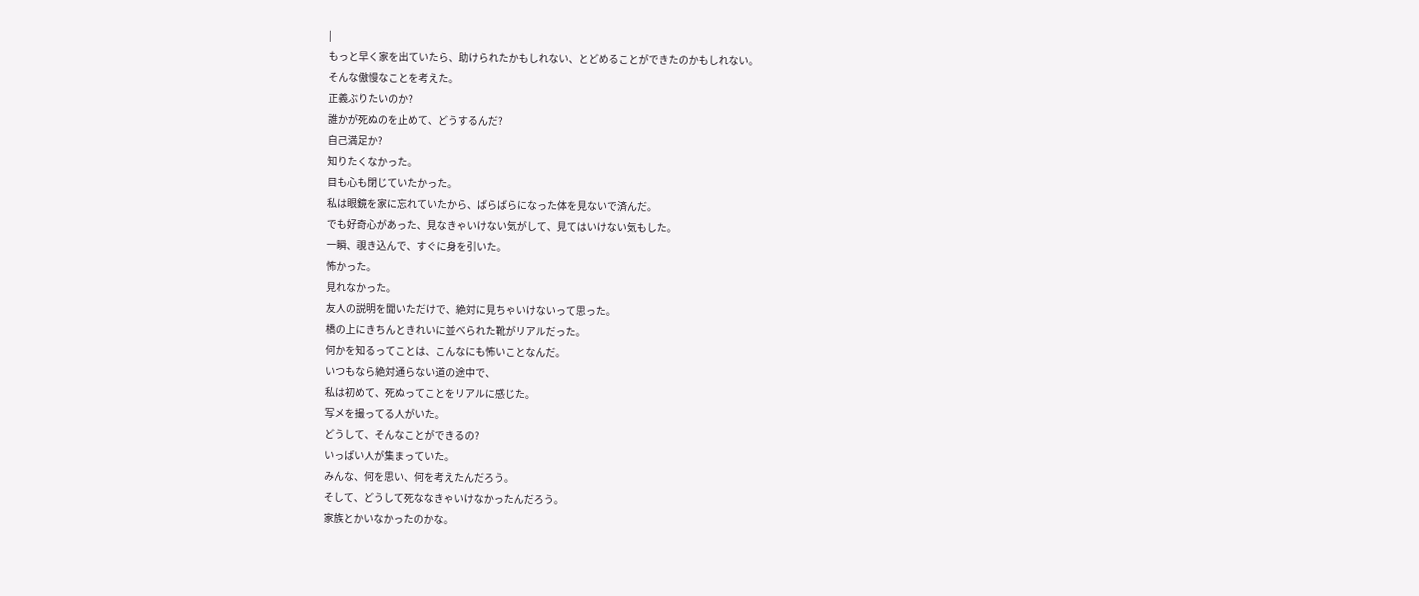|
もっと早く家を出ていたら、助けられたかもしれない、とどめることができたのかもしれない。
そんな傲慢なことを考えた。
正義ぶりたいのか?
誰かが死ぬのを止めて、どうするんだ?
自己満足か?
知りたくなかった。
目も心も閉じていたかった。
私は眼鏡を家に忘れていたから、ばらばらになった体を見ないで済んだ。
でも好奇心があった、見なきゃいけない気がして、見てはいけない気もした。
一瞬、覗き込んで、すぐに身を引いた。
怖かった。
見れなかった。
友人の説明を聞いただけで、絶対に見ちゃいけないって思った。
橋の上にきちんときれいに並べられた靴がリアルだった。
何かを知るってことは、こんなにも怖いことなんだ。
いつもなら絶対通らない道の途中で、
私は初めて、死ぬってことをリアルに感じた。
写メを撮ってる人がいた。
どうして、そんなことができるの?
いっぱい人が集まっていた。
みんな、何を思い、何を考えたんだろう。
そして、どうして死ななきゃいけなかったんだろう。
家族とかいなかったのかな。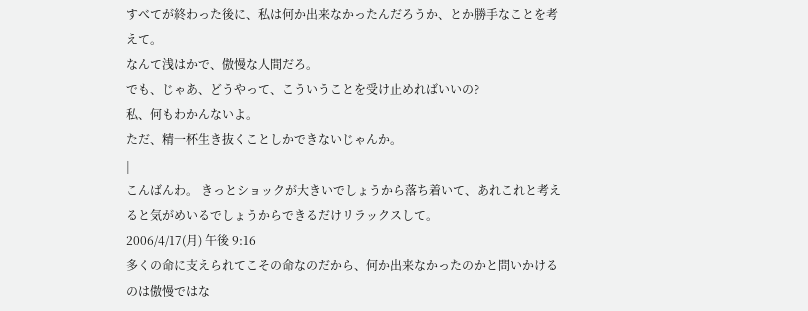すべてが終わった後に、私は何か出来なかったんだろうか、とか勝手なことを考えて。
なんて浅はかで、傲慢な人間だろ。
でも、じゃあ、どうやって、こういうことを受け止めればいいの?
私、何もわかんないよ。
ただ、精一杯生き抜くことしかできないじゃんか。
|
こんばんわ。 きっとショックが大きいでしょうから落ち着いて、あれこれと考えると気がめいるでしょうからできるだけリラックスして。
2006/4/17(月) 午後 9:16
多くの命に支えられてこその命なのだから、何か出来なかったのかと問いかけるのは傲慢ではな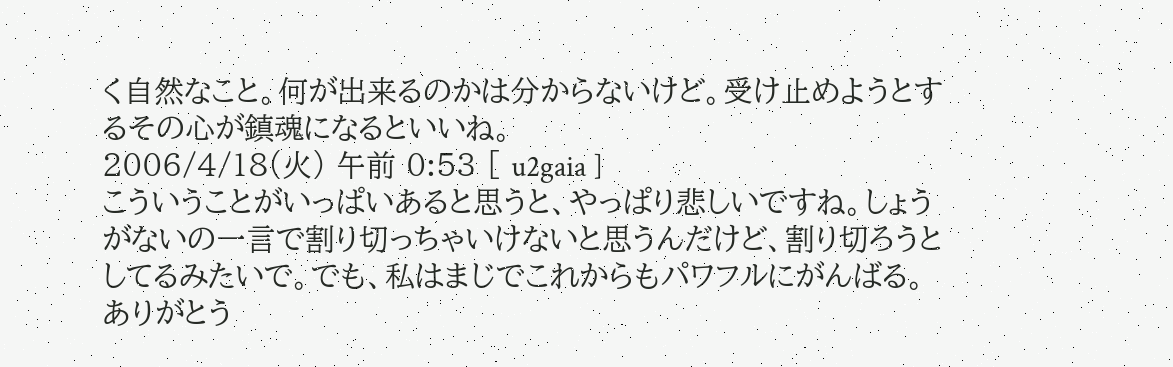く自然なこと。何が出来るのかは分からないけど。受け止めようとするその心が鎮魂になるといいね。
2006/4/18(火) 午前 0:53 [ u2gaia ]
こういうことがいっぱいあると思うと、やっぱり悲しいですね。しょうがないの一言で割り切っちゃいけないと思うんだけど、割り切ろうとしてるみたいで。でも、私はまじでこれからもパワフルにがんばる。ありがとう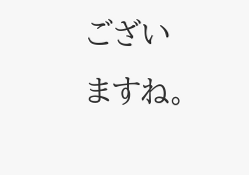ございますね。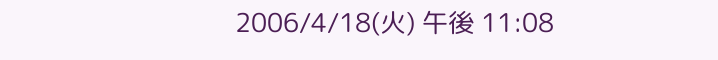2006/4/18(火) 午後 11:08